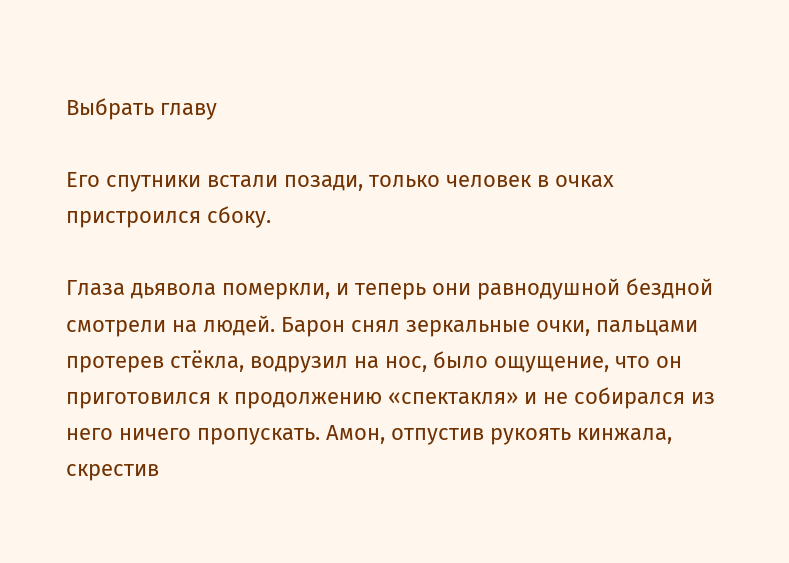Выбрать главу

Его спутники встали позади, только человек в очках пристроился сбоку.

Глаза дьявола померкли, и теперь они равнодушной бездной смотрели на людей. Барон снял зеркальные очки, пальцами протерев стёкла, водрузил на нос, было ощущение, что он приготовился к продолжению «спектакля» и не собирался из него ничего пропускать. Амон, отпустив рукоять кинжала, скрестив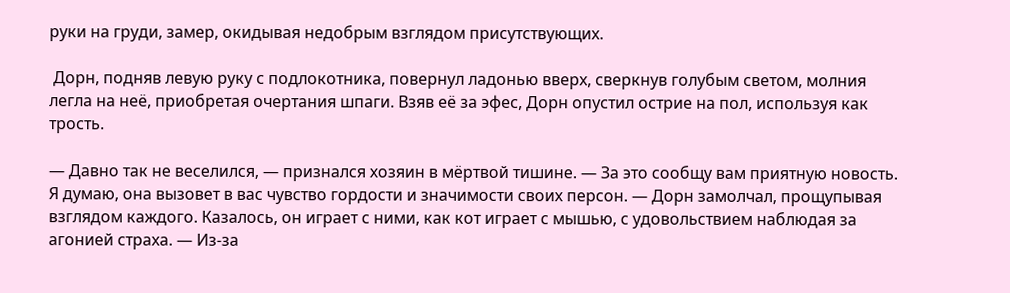руки на груди, замер, окидывая недобрым взглядом присутствующих.

 Дорн, подняв левую руку с подлокотника, повернул ладонью вверх, сверкнув голубым светом, молния легла на неё, приобретая очертания шпаги. Взяв её за эфес, Дорн опустил острие на пол, используя как трость.

— Давно так не веселился, — признался хозяин в мёртвой тишине. — За это сообщу вам приятную новость. Я думаю, она вызовет в вас чувство гордости и значимости своих персон. — Дорн замолчал, прощупывая взглядом каждого. Казалось, он играет с ними, как кот играет с мышью, с удовольствием наблюдая за агонией страха. — Из-за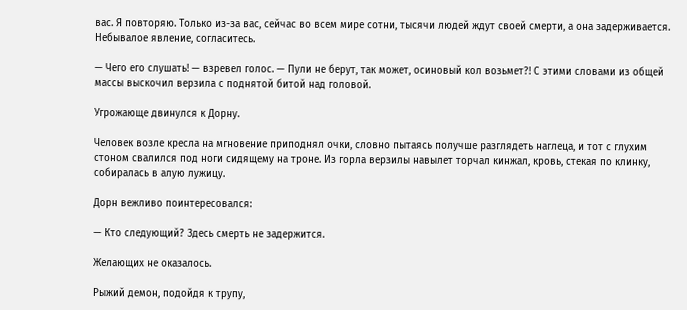вас. Я повторяю. Только из-за вас, сейчас во всем мире сотни, тысячи людей ждут своей смерти, а она задерживается. Небывалое явление, согласитесь.

— Чего его слушать! — взревел голос. — Пули не берут, так может, осиновый кол возьмет?! С этими словами из общей массы выскочил верзила с поднятой битой над головой.

Угрожающе двинулся к Дорну.

Человек возле кресла на мгновение приподнял очки, словно пытаясь получше разглядеть наглеца, и тот с глухим стоном свалился под ноги сидящему на троне. Из горла верзилы навылет торчал кинжал, кровь, стекая по клинку, собиралась в алую лужицу.

Дорн вежливо поинтересовался:

— Кто следующий? Здесь смерть не задержится.

Желающих не оказалось.

Рыжий демон, подойдя к трупу,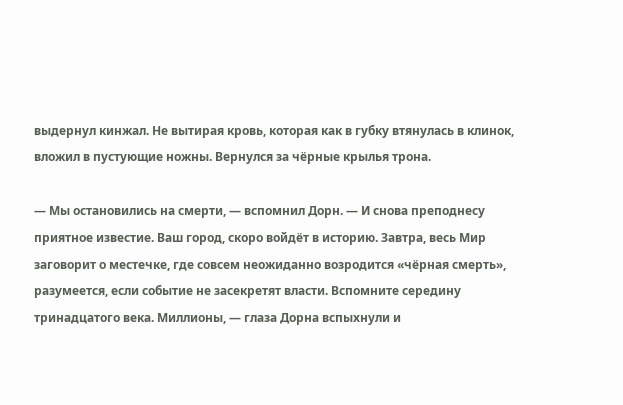выдернул кинжал. Не вытирая кровь, которая как в губку втянулась в клинок, вложил в пустующие ножны. Вернулся за чёрные крылья трона.

— Мы остановились на смерти, — вспомнил Дорн. — И снова преподнесу приятное известие. Ваш город, скоро войдёт в историю. Завтра, весь Мир заговорит о местечке, где совсем неожиданно возродится «чёрная смерть», разумеется, если событие не засекретят власти. Вспомните середину тринадцатого века. Миллионы, — глаза Дорна вспыхнули и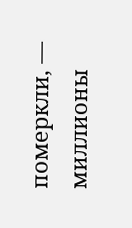померкли, — миллионы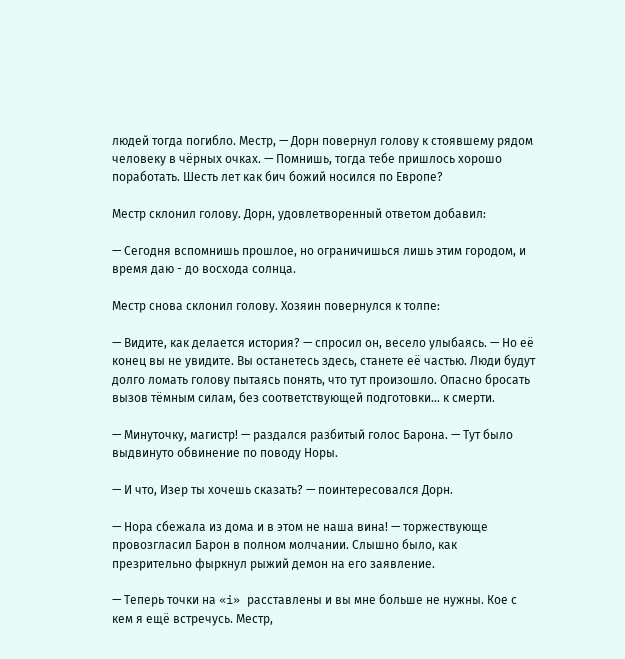людей тогда погибло. Местр, — Дорн повернул голову к стоявшему рядом человеку в чёрных очках. — Помнишь, тогда тебе пришлось хорошо поработать. Шесть лет как бич божий носился по Европе?

Местр склонил голову. Дорн, удовлетворенный ответом добавил:

— Сегодня вспомнишь прошлое, но ограничишься лишь этим городом, и время даю - до восхода солнца.

Местр снова склонил голову. Хозяин повернулся к толпе:

— Видите, как делается история? — спросил он, весело улыбаясь. — Но её конец вы не увидите. Вы останетесь здесь, станете её частью. Люди будут долго ломать голову пытаясь понять, что тут произошло. Опасно бросать вызов тёмным силам, без соответствующей подготовки… к смерти.

— Минуточку, магистр! — раздался разбитый голос Барона. — Тут было выдвинуто обвинение по поводу Норы.

— И что, Изер ты хочешь сказать? — поинтересовался Дорн.

— Нора сбежала из дома и в этом не наша вина! — торжествующе провозгласил Барон в полном молчании. Слышно было, как презрительно фыркнул рыжий демон на его заявление.

— Теперь точки на «i» расставлены и вы мне больше не нужны. Кое с кем я ещё встречусь. Местр,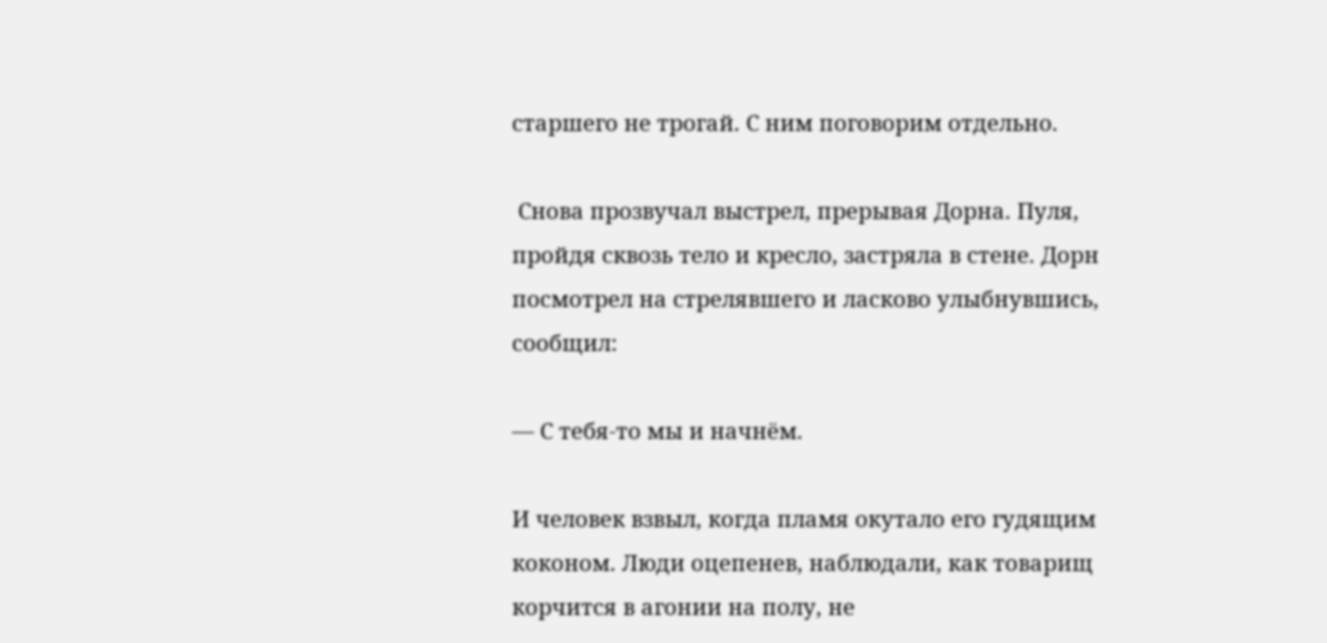старшего не трогай. С ним поговорим отдельно.

 Снова прозвучал выстрел, прерывая Дорна. Пуля, пройдя сквозь тело и кресло, застряла в стене. Дорн посмотрел на стрелявшего и ласково улыбнувшись, сообщил:

— С тебя-то мы и начнём.

И человек взвыл, когда пламя окутало его гудящим коконом. Люди оцепенев, наблюдали, как товарищ корчится в агонии на полу, не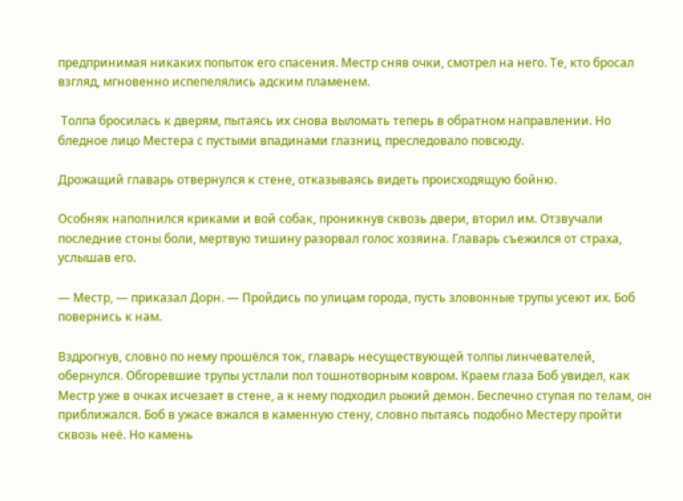предпринимая никаких попыток его спасения. Местр сняв очки, смотрел на него. Те, кто бросал взгляд, мгновенно испепелялись адским пламенем.

 Толпа бросилась к дверям, пытаясь их снова выломать теперь в обратном направлении. Но бледное лицо Местера с пустыми впадинами глазниц, преследовало повсюду.

Дрожащий главарь отвернулся к стене, отказываясь видеть происходящую бойню.

Особняк наполнился криками и вой собак, проникнув сквозь двери, вторил им. Отзвучали последние стоны боли, мертвую тишину разорвал голос хозяина. Главарь съежился от страха, услышав его.

— Местр, — приказал Дорн. — Пройдись по улицам города, пусть зловонные трупы усеют их. Боб повернись к нам.

Вздрогнув, словно по нему прошёлся ток, главарь несуществующей толпы линчевателей, обернулся. Обгоревшие трупы устлали пол тошнотворным ковром. Краем глаза Боб увидел, как Местр уже в очках исчезает в стене, а к нему подходил рыжий демон. Беспечно ступая по телам, он приближался. Боб в ужасе вжался в каменную стену, словно пытаясь подобно Местеру пройти сквозь неё. Но камень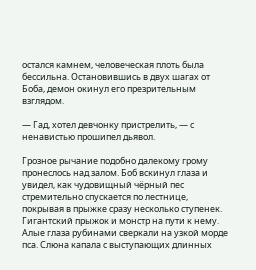остался камнем, человеческая плоть была бессильна. Остановившись в двух шагах от Боба, демон окинул его презрительным взглядом.

— Гад, хотел девчонку пристрелить, — с ненавистью прошипел дьявол.

Грозное рычание подобно далекому грому пронеслось над залом. Боб вскинул глаза и увидел, как чудовищный чёрный пес стремительно спускается по лестнице, покрывая в прыжке сразу несколько ступенек. Гигантский прыжок и монстр на пути к нему. Алые глаза рубинами сверкали на узкой морде пса. Слюна капала с выступающих длинных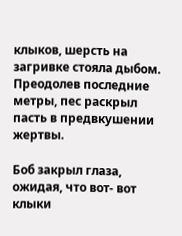клыков, шерсть на загривке стояла дыбом. Преодолев последние метры, пес раскрыл пасть в предвкушении жертвы.

Боб закрыл глаза, ожидая, что вот- вот клыки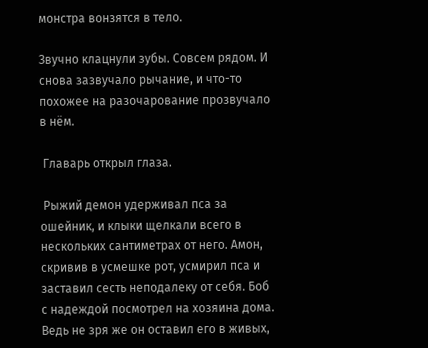монстра вонзятся в тело.

Звучно клацнули зубы. Совсем рядом. И снова зазвучало рычание, и что-то похожее на разочарование прозвучало в нём.

 Главарь открыл глаза.

 Рыжий демон удерживал пса за ошейник, и клыки щелкали всего в нескольких сантиметрах от него. Амон, скривив в усмешке рот, усмирил пса и заставил сесть неподалеку от себя. Боб с надеждой посмотрел на хозяина дома. Ведь не зря же он оставил его в живых,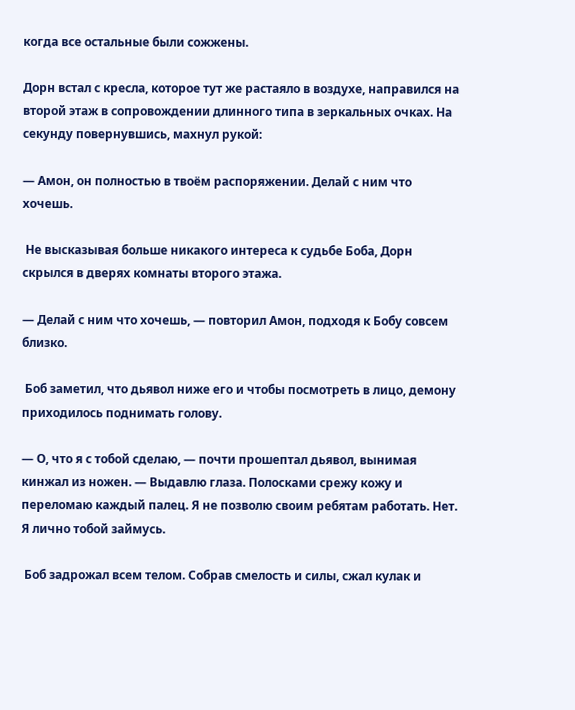когда все остальные были сожжены.

Дорн встал с кресла, которое тут же растаяло в воздухе, направился на второй этаж в сопровождении длинного типа в зеркальных очках. На секунду повернувшись, махнул рукой:

— Амон, он полностью в твоём распоряжении. Делай с ним что хочешь.

 Не высказывая больше никакого интереса к судьбе Боба, Дорн скрылся в дверях комнаты второго этажа.

— Делай с ним что хочешь, — повторил Амон, подходя к Бобу совсем близко.

 Боб заметил, что дьявол ниже его и чтобы посмотреть в лицо, демону приходилось поднимать голову.

— О, что я с тобой сделаю, — почти прошептал дьявол, вынимая кинжал из ножен. — Выдавлю глаза. Полосками срежу кожу и переломаю каждый палец. Я не позволю своим ребятам работать. Нет. Я лично тобой займусь.

 Боб задрожал всем телом. Собрав смелость и силы, сжал кулак и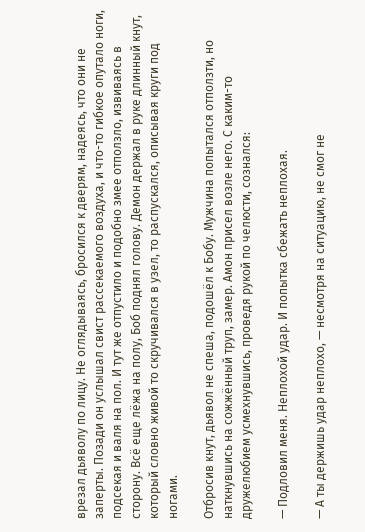врезал дьяволу по лицу. Не оглядываясь, бросился к дверям, надеясь, что они не заперты. Позади он услышал свист рассекаемого воздуха, и что-то гибкое опутало ноги, подсекая и валя на пол. И тут же отпустило и подобно змее отползло, извиваясь в сторону. Всё еще лёжа на полу, Боб поднял голову. Демон держал в руке длинный кнут, который словно живой то скручивался в узел, то распускался, описывая круги под ногами.

Отбросив кнут, дьявол не спеша, подошёл к Бобу. Мужчина попытался отползти, но наткнувшись на сожжённый труп, замер. Амон присел возле него. С каким-то дружелюбием усмехнувшись, проведя рукой по челюсти, сознался:

— Подловил меня. Неплохой удар. И попытка сбежать неплохая.

— А ты держишь удар неплохо, — несмотря на ситуацию, не смог не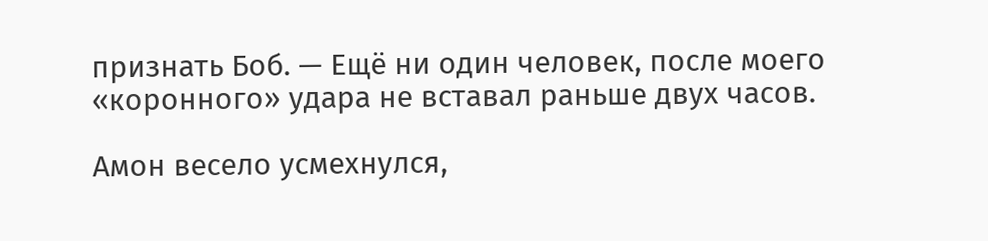признать Боб. — Ещё ни один человек, после моего «коронного» удара не вставал раньше двух часов.

Амон весело усмехнулся,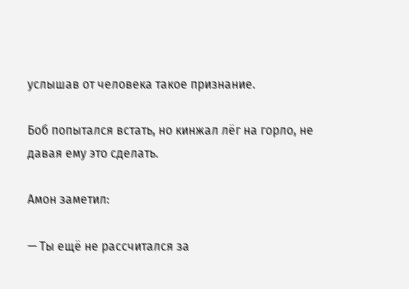услышав от человека такое признание.

Боб попытался встать, но кинжал лёг на горло, не давая ему это сделать.

Амон заметил:

— Ты ещё не рассчитался за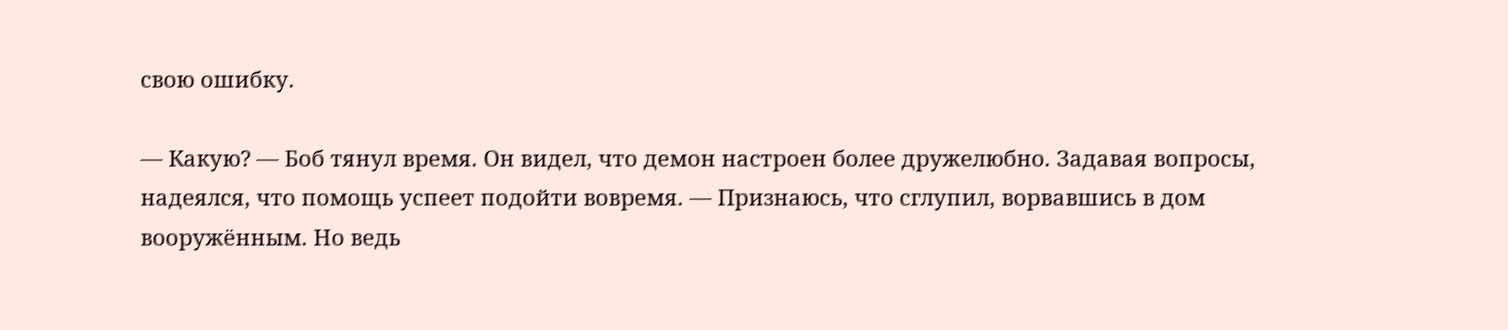свою ошибку.

— Какую? — Боб тянул время. Он видел, что демон настроен более дружелюбно. Задавая вопросы, надеялся, что помощь успеет подойти вовремя. — Признаюсь, что сглупил, ворвавшись в дом вооружённым. Но ведь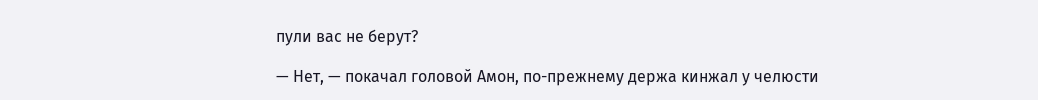пули вас не берут?

— Нет, — покачал головой Амон, по-прежнему держа кинжал у челюсти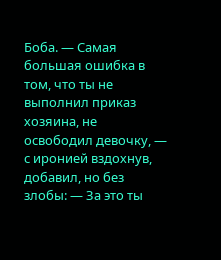Боба. — Самая большая ошибка в том, что ты не выполнил приказ хозяина, не освободил девочку, — с иронией вздохнув, добавил, но без злобы: — За это ты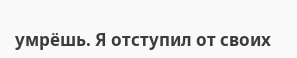умрёшь. Я отступил от своих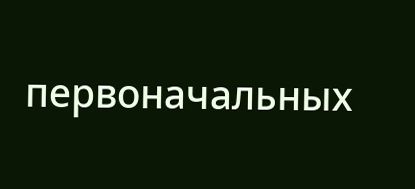первоначальных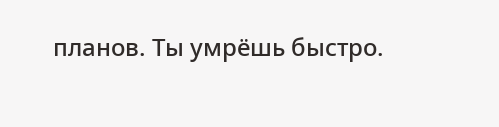планов. Ты умрёшь быстро.